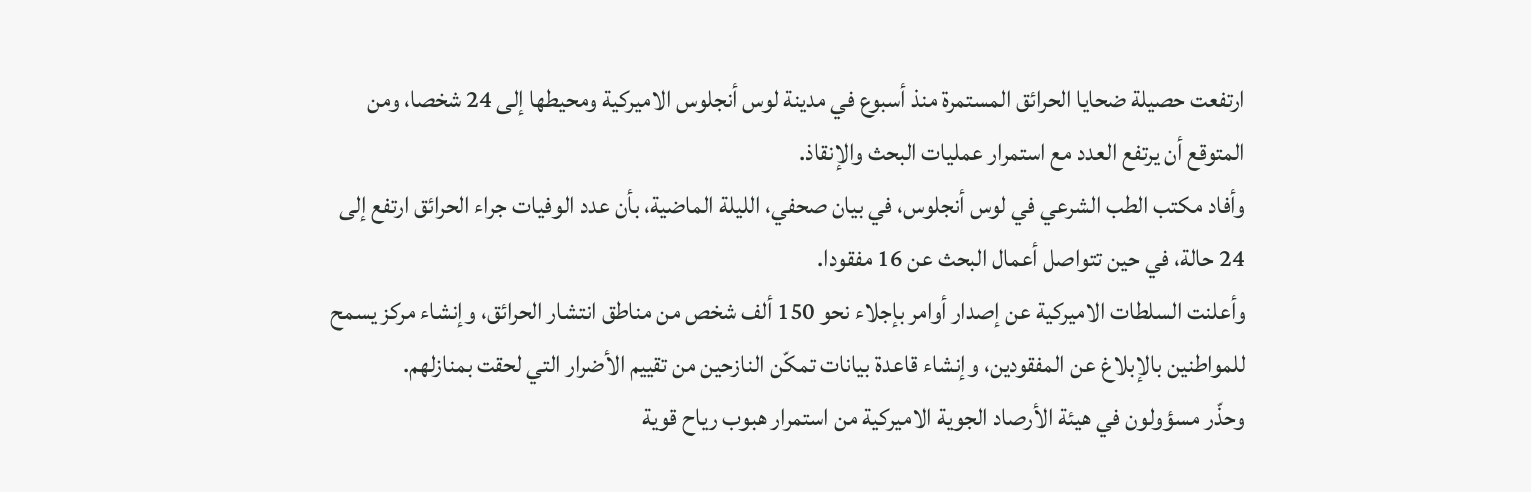ارتفعت حصيلة ضحايا الحرائق المستمرة منذ أسبوع في مدينة لوس أنجلوس الاميركية ومحيطها إلى 24 شخصا، ومن المتوقع أن يرتفع العدد مع استمرار عمليات البحث والإنقاذ.
وأفاد مكتب الطب الشرعي في لوس أنجلوس، في بيان صحفي، الليلة الماضية، بأن عدد الوفيات جراء الحرائق ارتفع إلى 24 حالة، في حين تتواصل أعمال البحث عن 16 مفقودا.
وأعلنت السلطات الاميركية عن إصدار أوامر بإجلاء نحو 150 ألف شخص من مناطق انتشار الحرائق، وإنشاء مركز يسمح للمواطنين بالإبلاغ عن المفقودين، وإنشاء قاعدة بيانات تمكّن النازحين من تقييم الأضرار التي لحقت بمنازلهم.
وحذّر مسؤولون في هيئة الأرصاد الجوية الاميركية من استمرار هبوب رياح قوية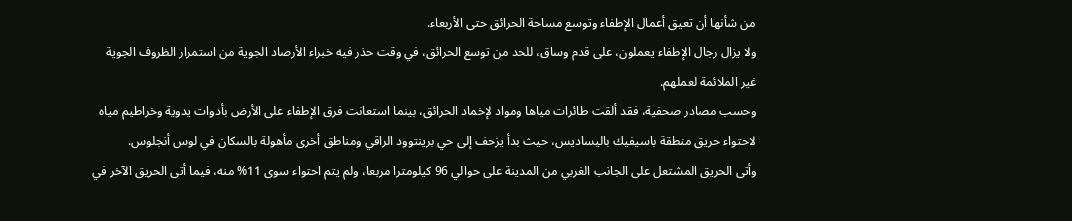من شأنها أن تعيق أعمال الإطفاء وتوسع مساحة الحرائق حتى الأربعاء.
ولا يزال رجال الإطفاء يعملون، على قدم وساق، للحد من توسع الحرائق، في وقت حذر فيه خبراء الأرصاد الجوية من استمرار الظروف الجوية غير الملائمة لعملهم.
وحسب مصادر صحفية، فقد ألقت طائرات مياها ومواد لإخماد الحرائق، بينما استعانت فرق الإطفاء على الأرض بأدوات يدوية وخراطيم مياه لاحتواء حريق منطقة باسيفيك باليساديس، حيث بدأ يزحف إلى حي برينتوود الراقي ومناطق أخرى مأهولة بالسكان في لوس أنجلوس.
وأتى الحريق المشتعل على الجانب الغربي من المدينة على حوالي 96 كيلومترا مربعا، ولم يتم احتواء سوى 11% منه، فيما أتى الحريق الآخر في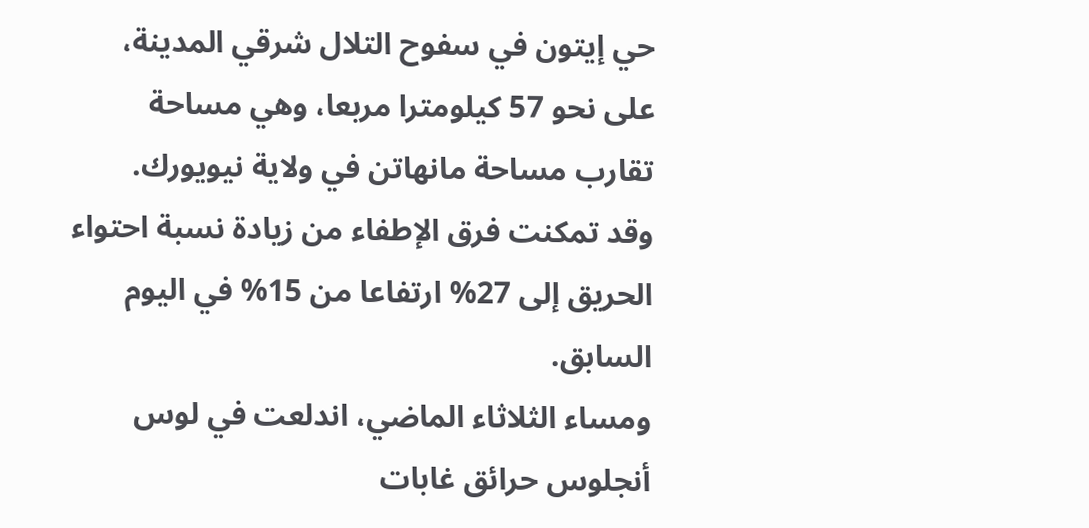حي إيتون في سفوح التلال شرقي المدينة، على نحو 57 كيلومترا مربعا، وهي مساحة تقارب مساحة مانهاتن في ولاية نيويورك.
وقد تمكنت فرق الإطفاء من زيادة نسبة احتواء الحريق إلى 27% ارتفاعا من 15% في اليوم السابق.
ومساء الثلاثاء الماضي، اندلعت في لوس أنجلوس حرائق غابات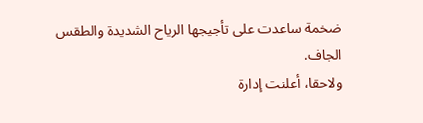ضخمة ساعدت على تأجيجها الرياح الشديدة والطقس الجاف.
ولاحقا، أعلنت إدارة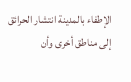الإطفاء بالمدينة انتشار الحرائق إلى مناطق أخرى وأن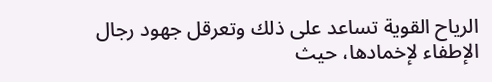الرياح القوية تساعد على ذلك وتعرقل جهود رجال الإطفاء لإخمادها، حيث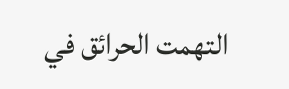التهمت الحرائق في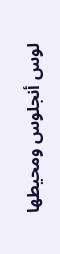لوس أنجلوس ومحيطها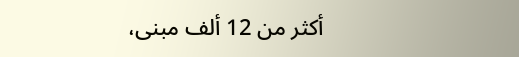أكثر من 12 ألف مبنى،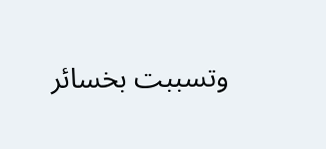وتسببت بخسائر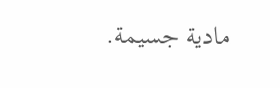مادية جسيمة.